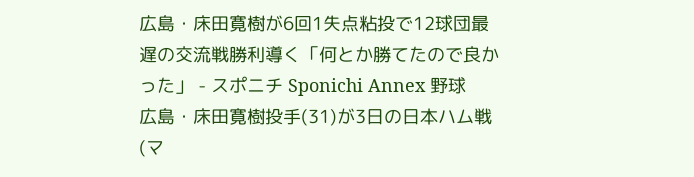広島・床田寛樹が6回1失点粘投で12球団最遅の交流戦勝利導く「何とか勝てたので良かった」 - スポニチ Sponichi Annex 野球
広島・床田寛樹投手(31)が3日の日本ハム戦(マ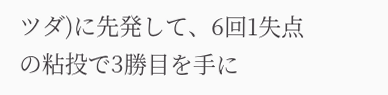ツダ)に先発して、6回1失点の粘投で3勝目を手に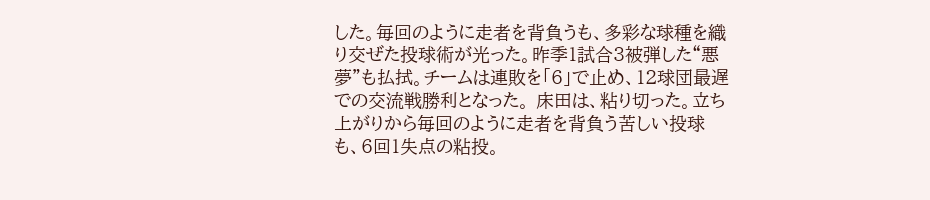した。毎回のように走者を背負うも、多彩な球種を織り交ぜた投球術が光った。昨季1試合3被弾した“悪夢”も払拭。チームは連敗を「6」で止め、12球団最遅での交流戦勝利となった。 床田は、粘り切った。立ち上がりから毎回のように走者を背負う苦しい投球も、6回1失点の粘投。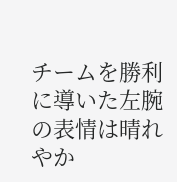チームを勝利に導いた左腕の表情は晴れやか